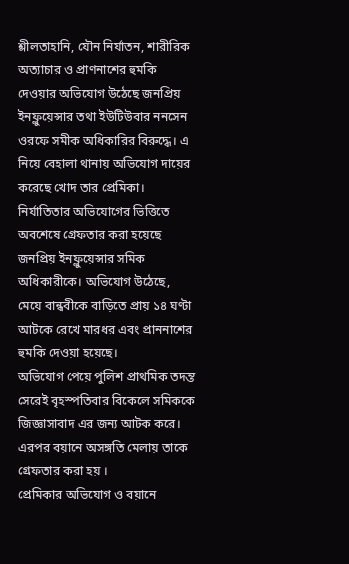শ্লীলতাহানি, যৌন নির্যাতন, শারীরিক অত্যাচার ও প্রাণনাশের হুমকি দেওয়ার অভিযোগ উঠেছে জনপ্রিয় ইনফ্লুয়েন্সার তথা ইউটিউবার ননসেন ওরফে সমীক অধিকারির বিরুদ্ধে। এ নিয়ে বেহালা থানায় অভিযোগ দায়ের করেছে খোদ তার প্রেমিকা। নির্যাতিতার অভিযোগের ভিত্তিতে অবশেষে গ্রেফতার করা হয়েছে জনপ্রিয় ইনফ্লুয়েন্সার সমিক অধিকারীকে। অভিযোগ উঠেছে, মেয়ে বান্ধবীকে বাড়িতে প্রায় ১৪ ঘণ্টা আটকে রেখে মারধর এবং প্রাননাশের হুমকি দেওয়া হয়েছে।
অভিযোগ পেয়ে পুলিশ প্রাথমিক তদন্ত সেরেই বৃহস্পতিবার বিকেলে সমিককে জিজ্ঞাসাবাদ এর জন্য আটক করে। এরপর বয়ানে অসঙ্গতি মেলায় তাকে গ্রেফতার করা হয় ।
প্রেমিকার অভিযোগ ও বয়ানে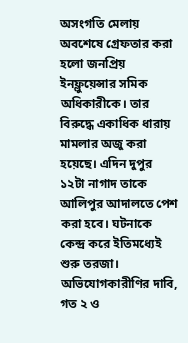অসংগতি মেলায় অবশেষে গ্রেফতার করা হলো জনপ্রিয় ইনফ্লুয়েন্সার সমিক অধিকারীকে। তার বিরুদ্ধে একাধিক ধারায় মামলার অজু করা হয়েছে। এদিন দুপুর ১২টা নাগাদ তাকে আলিপুর আদালতে পেশ করা হবে। ঘটনাকে কেন্দ্র করে ইতিমধ্যেই শুরু তরজা।
অভিযোগকারীণির দাবি, গত ২ ও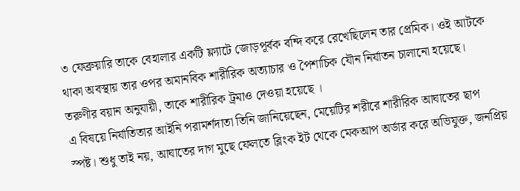৩ ফেব্রুয়ারি তাকে বেহালার একটি ফ্ল্যাটে জোড়পূর্বক বন্দি করে রেখেছিলেন তার প্রেমিক। ওই আটকে থাকা অবস্থায় তার ওপর অমানবিক শারীরিক অত্যাচার ও পৈশাচিক যৌন নির্যাতন চালানো হয়েছে। তরুণীর বয়ান অনুযায়ী, তাকে শারীরিক ট্রমাও দেওয়া হয়েছে ।
এ বিষয়ে নির্যাতিতার আইনি পরামর্শদাতা তিনি জানিয়েছেন, মেয়েটির শরীরে শারীরিক আঘাতের ছাপ স্পষ্ট। শুধু তাই নয়, আঘাতের দাগ মুছে ফেলতে ব্লিংক ইট থেকে মেকআপ অর্ডার করে অভিযুক্ত, জনপ্রিয়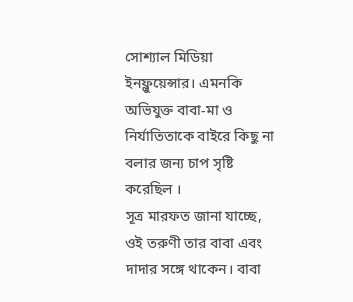সোশ্যাল মিডিয়া ইনফ্লুয়েন্সার। এমনকি অভিযুক্ত বাবা-মা ও নির্যাতিতাকে বাইরে কিছু না বলার জন্য চাপ সৃষ্টি করেছিল ।
সূত্র মারফত জানা যাচ্ছে, ওই তরুণী তার বাবা এবং দাদার সঙ্গে থাকেন। বাবা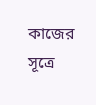কাজের সূত্রে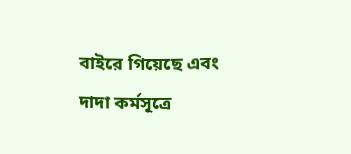বাইরে গিয়েছে এবং দাদা কর্মসূত্রে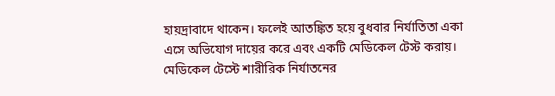হায়দ্রাবাদে থাকেন। ফলেই আতঙ্কিত হয়ে বুধবার নির্যাতিতা একা এসে অভিযোগ দায়ের করে এবং একটি মেডিকেল টেস্ট করায়। মেডিকেল টেস্টে শারীরিক নির্যাতনের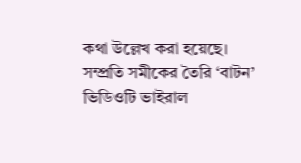কথা উল্লেখ করা হয়েছে।
সম্প্রতি সমীকের তৈরি ‘বাটন’ ভিডিওটি ভাইরাল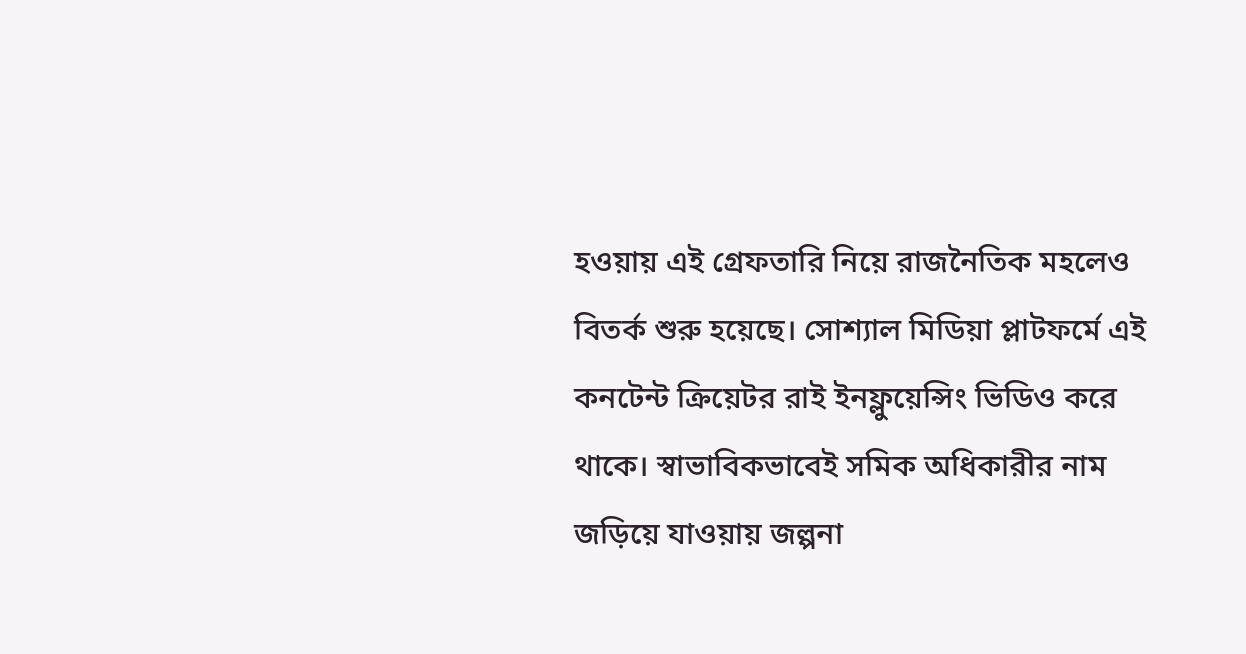হওয়ায় এই গ্রেফতারি নিয়ে রাজনৈতিক মহলেও বিতর্ক শুরু হয়েছে। সোশ্যাল মিডিয়া প্লাটফর্মে এই কনটেন্ট ক্রিয়েটর রাই ইনফ্লুয়েন্সিং ভিডিও করে থাকে। স্বাভাবিকভাবেই সমিক অধিকারীর নাম জড়িয়ে যাওয়ায় জল্পনা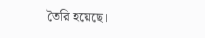তৈরি হয়েছে।